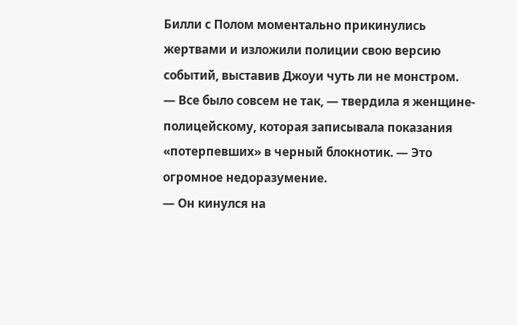Билли с Полом моментально прикинулись жертвами и изложили полиции свою версию событий, выставив Джоуи чуть ли не монстром.
— Все было совсем не так, — твердила я женщине-полицейскому, которая записывала показания «потерпевших» в черный блокнотик. — Это огромное недоразумение.
— Он кинулся на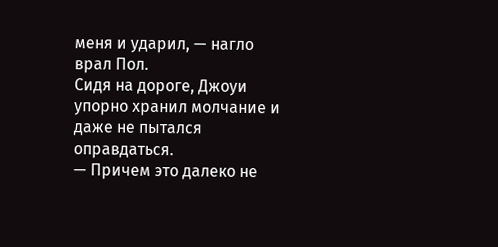меня и ударил, — нагло врал Пол.
Сидя на дороге, Джоуи упорно хранил молчание и даже не пытался оправдаться.
— Причем это далеко не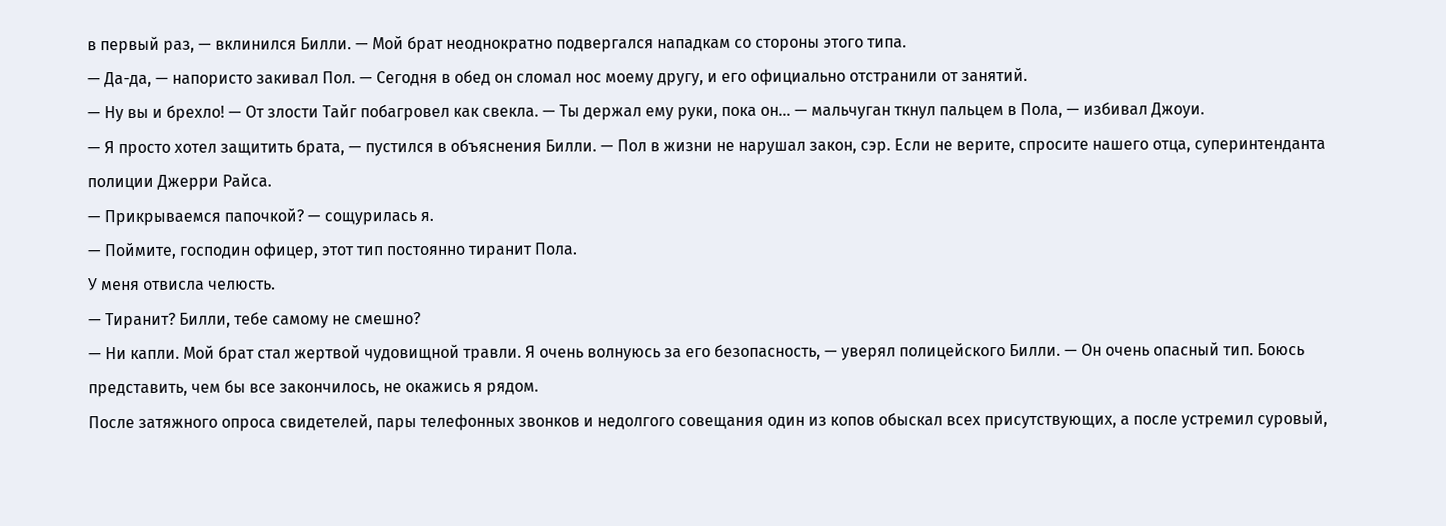в первый раз, — вклинился Билли. — Мой брат неоднократно подвергался нападкам со стороны этого типа.
— Да-да, — напористо закивал Пол. — Сегодня в обед он сломал нос моему другу, и его официально отстранили от занятий.
— Ну вы и брехло! — От злости Тайг побагровел как свекла. — Ты держал ему руки, пока он... — мальчуган ткнул пальцем в Пола, — избивал Джоуи.
— Я просто хотел защитить брата, — пустился в объяснения Билли. — Пол в жизни не нарушал закон, сэр. Если не верите, спросите нашего отца, суперинтенданта полиции Джерри Райса.
— Прикрываемся папочкой? — сощурилась я.
— Поймите, господин офицер, этот тип постоянно тиранит Пола.
У меня отвисла челюсть.
— Тиранит? Билли, тебе самому не смешно?
— Ни капли. Мой брат стал жертвой чудовищной травли. Я очень волнуюсь за его безопасность, — уверял полицейского Билли. — Он очень опасный тип. Боюсь представить, чем бы все закончилось, не окажись я рядом.
После затяжного опроса свидетелей, пары телефонных звонков и недолгого совещания один из копов обыскал всех присутствующих, а после устремил суровый,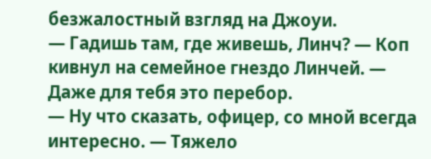безжалостный взгляд на Джоуи.
— Гадишь там, где живешь, Линч? — Коп кивнул на семейное гнездо Линчей. — Даже для тебя это перебор.
— Ну что сказать, офицер, со мной всегда интересно. — Тяжело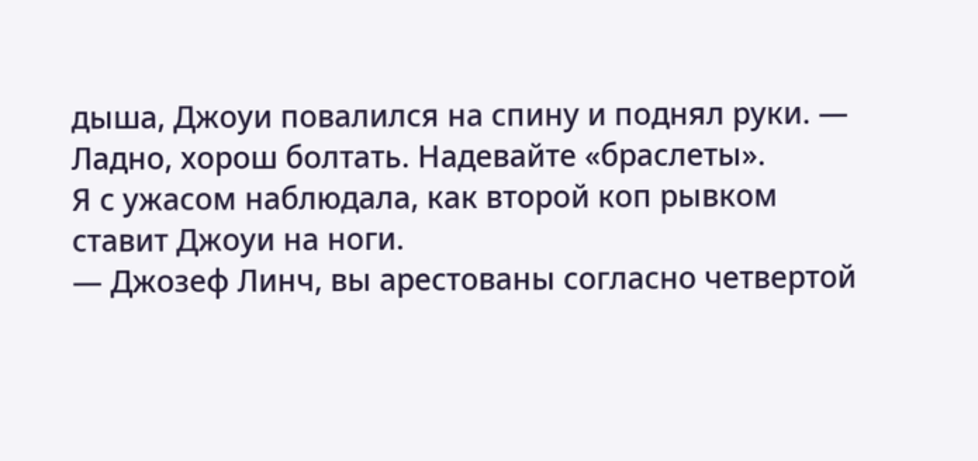дыша, Джоуи повалился на спину и поднял руки. — Ладно, хорош болтать. Надевайте «браслеты».
Я с ужасом наблюдала, как второй коп рывком ставит Джоуи на ноги.
— Джозеф Линч, вы арестованы согласно четвертой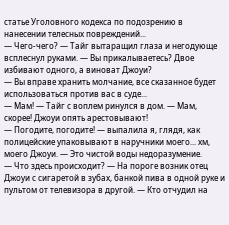статье Уголовного кодекса по подозрению в нанесении телесных повреждений...
— Чего-чего? — Тайг вытаращил глаза и негодующе всплеснул руками. — Вы прикалываетесь? Двое избивают одного, а виноват Джоуи?
— Вы вправе хранить молчание, все сказанное будет использоваться против вас в суде...
— Мам! — Тайг с воплем ринулся в дом. — Мам, скорее! Джоуи опять арестовывают!
— Погодите, погодите! — выпалила я, глядя, как полицейские упаковывают в наручники моего... хм, моего Джоуи. — Это чистой воды недоразумение.
— Что здесь происходит? — На пороге возник отец Джоуи с сигаретой в зубах, банкой пива в одной руке и пультом от телевизора в другой. — Кто отчудил на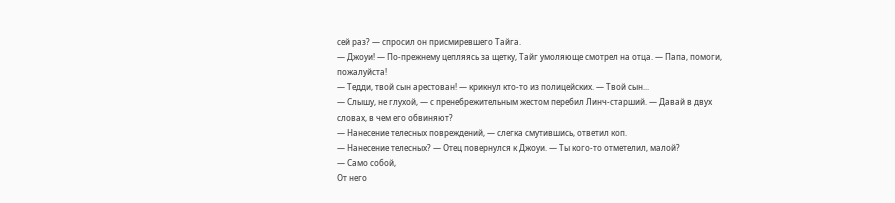сей раз? — спросил он присмиревшего Тайга.
— Джоуи! — По-прежнему цепляясь за щетку, Тайг умоляюще смотрел на отца. — Папа, помоги, пожалуйста!
— Тедди, твой сын арестован! — крикнул кто-то из полицейских. — Твой сын...
— Слышу, не глухой, — с пренебрежительным жестом перебил Линч-старший. — Давай в двух словах, в чем его обвиняют?
— Нанесение телесных повреждений, — слегка смутившись, ответил коп.
— Нанесение телесных? — Отец повернулся к Джоуи. — Ты кого-то отметелил, малой?
— Само собой,
От него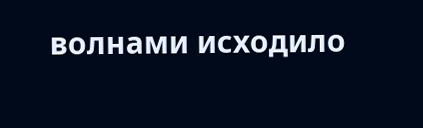волнами исходило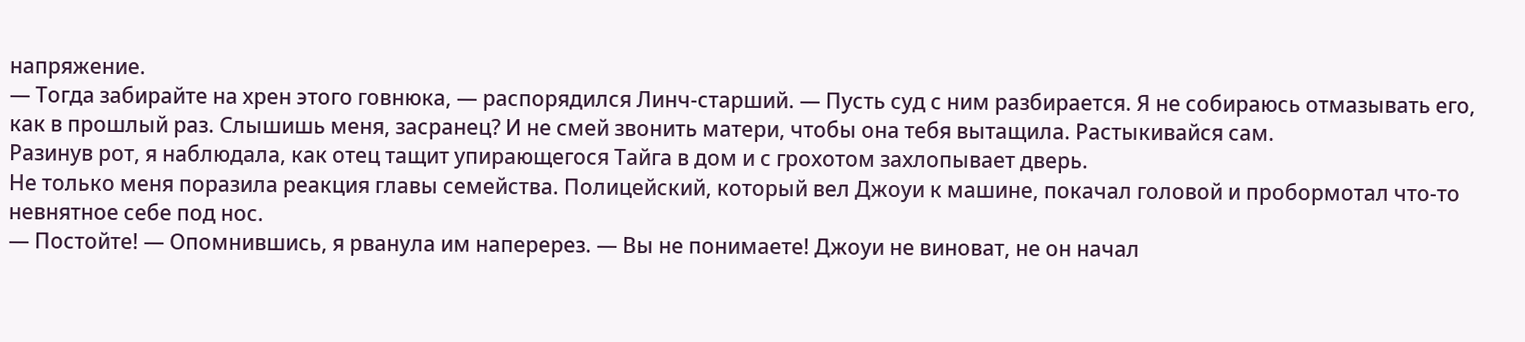напряжение.
— Тогда забирайте на хрен этого говнюка, — распорядился Линч-старший. — Пусть суд с ним разбирается. Я не собираюсь отмазывать его, как в прошлый раз. Слышишь меня, засранец? И не смей звонить матери, чтобы она тебя вытащила. Растыкивайся сам.
Разинув рот, я наблюдала, как отец тащит упирающегося Тайга в дом и с грохотом захлопывает дверь.
Не только меня поразила реакция главы семейства. Полицейский, который вел Джоуи к машине, покачал головой и пробормотал что-то невнятное себе под нос.
— Постойте! — Опомнившись, я рванула им наперерез. — Вы не понимаете! Джоуи не виноват, не он начал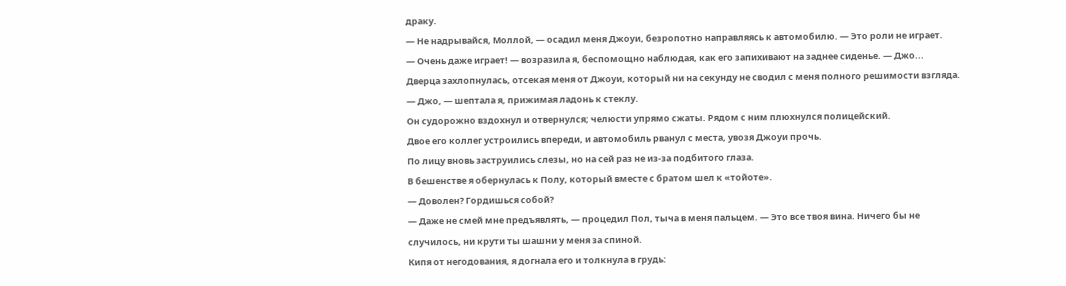драку.
— Не надрывайся, Моллой, — осадил меня Джоуи, безропотно направляясь к автомобилю. — Это роли не играет.
— Очень даже играет! — возразила я, беспомощно наблюдая, как его запихивают на заднее сиденье. — Джо...
Дверца захлопнулась, отсекая меня от Джоуи, который ни на секунду не сводил с меня полного решимости взгляда.
— Джо, — шептала я, прижимая ладонь к стеклу.
Он судорожно вздохнул и отвернулся; челюсти упрямо сжаты. Рядом с ним плюхнулся полицейский.
Двое его коллег устроились впереди, и автомобиль рванул с места, увозя Джоуи прочь.
По лицу вновь заструились слезы, но на сей раз не из-за подбитого глаза.
В бешенстве я обернулась к Полу, который вместе с братом шел к «тойоте».
— Доволен? Гордишься собой?
— Даже не смей мне предъявлять, — процедил Пол, тыча в меня пальцем. — Это все твоя вина. Ничего бы не случилось, ни крути ты шашни у меня за спиной.
Кипя от негодования, я догнала его и толкнула в грудь: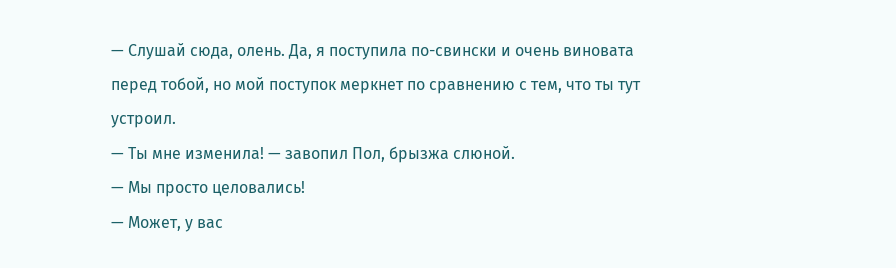— Слушай сюда, олень. Да, я поступила по-свински и очень виновата перед тобой, но мой поступок меркнет по сравнению с тем, что ты тут устроил.
— Ты мне изменила! — завопил Пол, брызжа слюной.
— Мы просто целовались!
— Может, у вас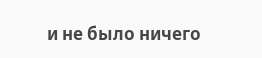и не было ничего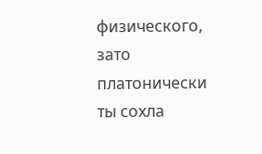физического, зато платонически ты сохла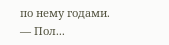по нему годами.
— Пол...